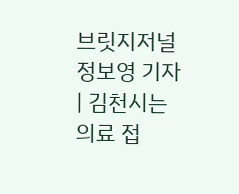브릿지저널 정보영 기자 | 김천시는 의료 접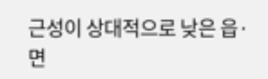근성이 상대적으로 낮은 읍·면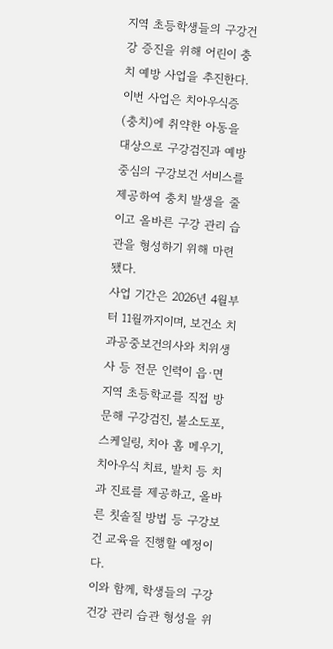지역 초등학생들의 구강건강 증진을 위해 어린이 충치 예방 사업을 추진한다.
이번 사업은 치아우식증(충치)에 취약한 아동을 대상으로 구강검진과 예방 중심의 구강보건 서비스를 제공하여 충치 발생을 줄이고 올바른 구강 관리 습관을 형성하기 위해 마련됐다.
사업 기간은 2026년 4월부터 11월까지이며, 보건소 치과공중보건의사와 치위생사 등 전문 인력이 읍·면 지역 초등학교를 직접 방문해 구강검진, 불소도포, 스케일링, 치아 홈 메우기, 치아우식 치료, 발치 등 치과 진료를 제공하고, 올바른 칫솔질 방법 등 구강보건 교육을 진행할 예정이다.
이와 함께, 학생들의 구강건강 관리 습관 형성을 위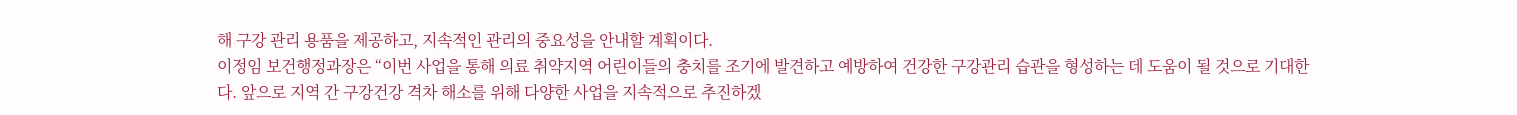해 구강 관리 용품을 제공하고, 지속적인 관리의 중요성을 안내할 계획이다.
이정임 보건행정과장은 “이번 사업을 통해 의료 취약지역 어린이들의 충치를 조기에 발견하고 예방하여 건강한 구강관리 습관을 형성하는 데 도움이 될 것으로 기대한다. 앞으로 지역 간 구강건강 격차 해소를 위해 다양한 사업을 지속적으로 추진하겠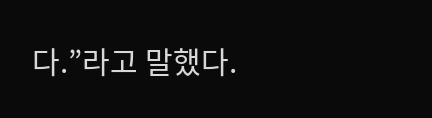다.”라고 말했다.